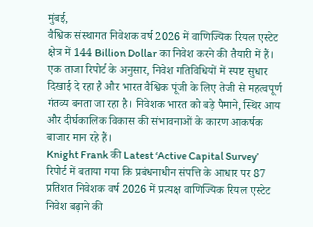मुंबई,
वैश्विक संस्थागत निवेशक वर्ष 2026 में वाणिज्यिक रियल एस्टेट क्षेत्र में 144 Billion Dollar का निवेश करने की तैयारी में हैं। एक ताजा रिपोर्ट के अनुसार, निवेश गतिविधियों में स्पष्ट सुधार दिखाई दे रहा है और भारत वैश्विक पूंजी के लिए तेजी से महत्वपूर्ण गंतव्य बनता जा रहा है। निवेशक भारत को बड़े पैमाने, स्थिर आय और दीर्घकालिक विकास की संभावनाओं के कारण आकर्षक बाजार मान रहे हैं।
Knight Frank की Latest ‘Active Capital Survey’ रिपोर्ट में बताया गया कि प्रबंधनाधीन संपत्ति के आधार पर 87 प्रतिशत निवेशक वर्ष 2026 में प्रत्यक्ष वाणिज्यिक रियल एस्टेट निवेश बढ़ाने की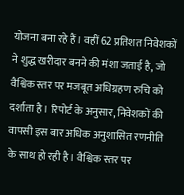योजना बना रहे हैं। वहीं 62 प्रतिशत निवेशकों ने शुद्ध खरीदार बनने की मंशा जताई है, जो वैश्विक स्तर पर मजबूत अधिग्रहण रुचि को दर्शाता है। रिपोर्ट के अनुसार, निवेशकों की वापसी इस बार अधिक अनुशासित रणनीति के साथ हो रही है। वैश्विक स्तर पर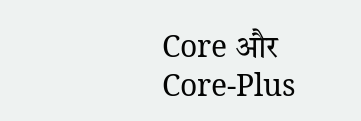Core और Core-Plus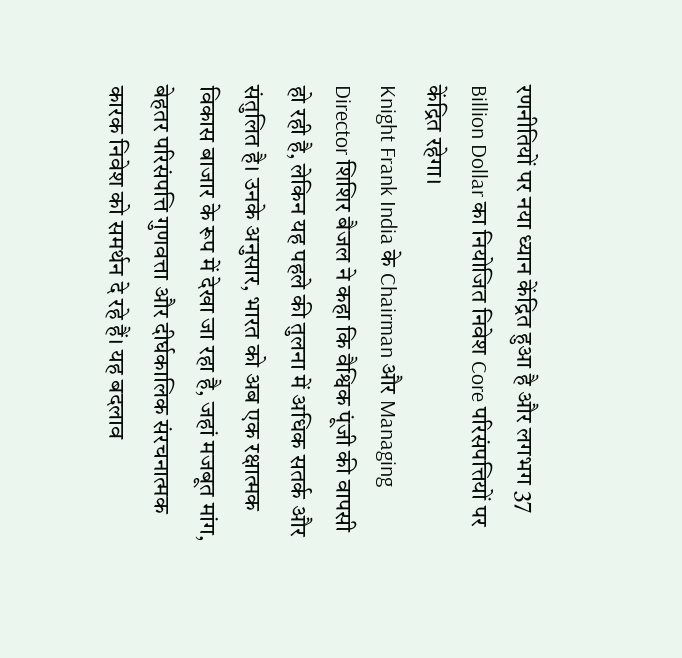रणनीतियों पर नया ध्यान केंद्रित हुआ है और लगभग 37 Billion Dollar का नियोजित निवेश Core परिसंपत्तियों पर केंद्रित रहेगा।
Knight Frank India के Chairman और Managing Director शिशिर बैजल ने कहा कि वैश्विक पूंजी की वापसी हो रही है, लेकिन यह पहले की तुलना में अधिक सतर्क और संतुलित है। उनके अनुसार, भारत को अब एक रक्षात्मक विकास बाजार के रूप में देखा जा रहा है, जहां मजबूत मांग, बेहतर परिसंपत्ति गुणवत्ता और दीर्घकालिक संरचनात्मक कारक निवेश को समर्थन दे रहे हैं। यह बदलाव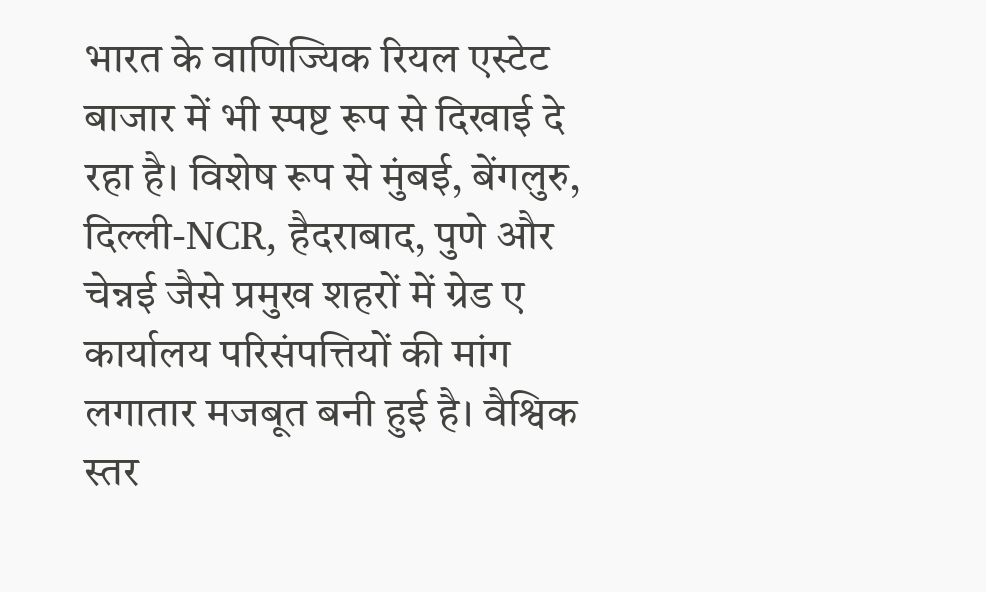भारत के वाणिज्यिक रियल एस्टेट बाजार में भी स्पष्ट रूप से दिखाई दे रहा है। विशेष रूप से मुंबई, बेंगलुरु, दिल्ली-NCR, हैदराबाद, पुणे और चेन्नई जैसे प्रमुख शहरों में ग्रेड ए कार्यालय परिसंपत्तियों की मांग लगातार मजबूत बनी हुई है। वैश्विक स्तर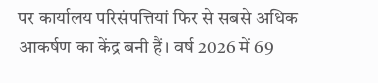पर कार्यालय परिसंपत्तियां फिर से सबसे अधिक आकर्षण का केंद्र बनी हैं। वर्ष 2026 में 69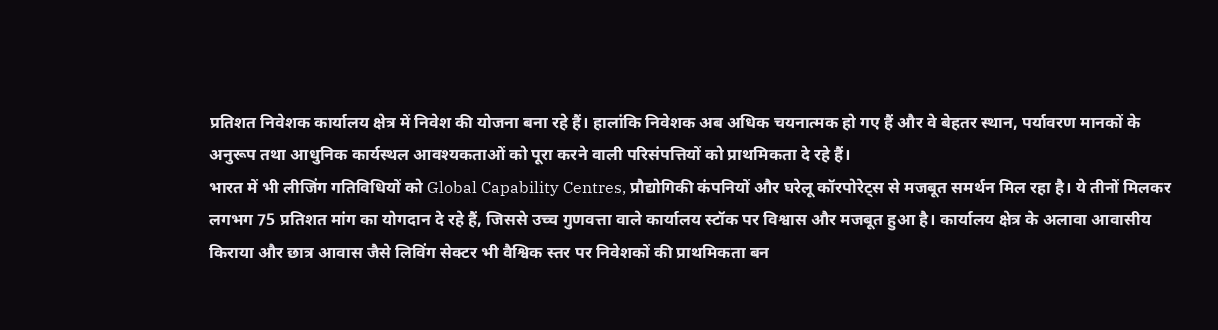प्रतिशत निवेशक कार्यालय क्षेत्र में निवेश की योजना बना रहे हैं। हालांकि निवेशक अब अधिक चयनात्मक हो गए हैं और वे बेहतर स्थान, पर्यावरण मानकों के अनुरूप तथा आधुनिक कार्यस्थल आवश्यकताओं को पूरा करने वाली परिसंपत्तियों को प्राथमिकता दे रहे हैं।
भारत में भी लीजिंग गतिविधियों को Global Capability Centres, प्रौद्योगिकी कंपनियों और घरेलू कॉरपोरेट्स से मजबूत समर्थन मिल रहा है। ये तीनों मिलकर लगभग 75 प्रतिशत मांग का योगदान दे रहे हैं, जिससे उच्च गुणवत्ता वाले कार्यालय स्टॉक पर विश्वास और मजबूत हुआ है। कार्यालय क्षेत्र के अलावा आवासीय किराया और छात्र आवास जैसे लिविंग सेक्टर भी वैश्विक स्तर पर निवेशकों की प्राथमिकता बन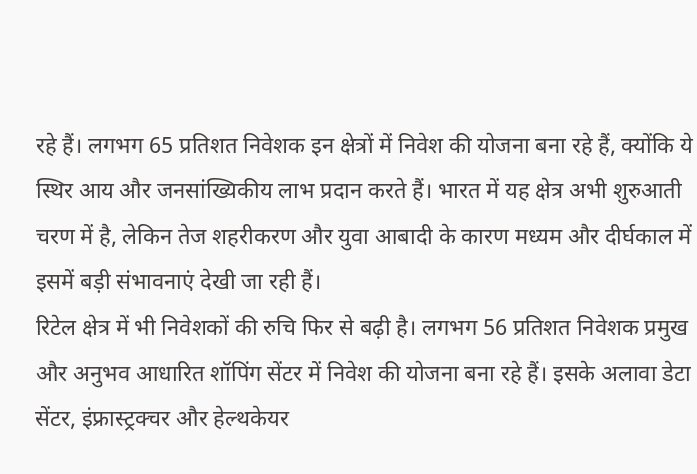रहे हैं। लगभग 65 प्रतिशत निवेशक इन क्षेत्रों में निवेश की योजना बना रहे हैं, क्योंकि ये स्थिर आय और जनसांख्यिकीय लाभ प्रदान करते हैं। भारत में यह क्षेत्र अभी शुरुआती चरण में है, लेकिन तेज शहरीकरण और युवा आबादी के कारण मध्यम और दीर्घकाल में इसमें बड़ी संभावनाएं देखी जा रही हैं।
रिटेल क्षेत्र में भी निवेशकों की रुचि फिर से बढ़ी है। लगभग 56 प्रतिशत निवेशक प्रमुख और अनुभव आधारित शॉपिंग सेंटर में निवेश की योजना बना रहे हैं। इसके अलावा डेटा सेंटर, इंफ्रास्ट्रक्चर और हेल्थकेयर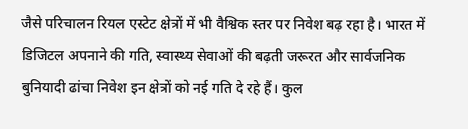जैसे परिचालन रियल एस्टेट क्षेत्रों में भी वैश्विक स्तर पर निवेश बढ़ रहा है। भारत में डिजिटल अपनाने की गति, स्वास्थ्य सेवाओं की बढ़ती जरूरत और सार्वजनिक बुनियादी ढांचा निवेश इन क्षेत्रों को नई गति दे रहे हैं। कुल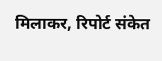मिलाकर, रिपोर्ट संकेत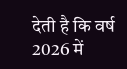देती है कि वर्ष 2026 में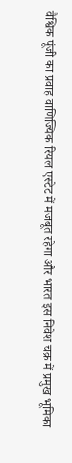वैश्विक पूंजी का प्रवाह वाणिज्यिक रियल एस्टेट में मजबूत रहेगा और भारत इस निवेश चक्र में प्रमुख भूमिका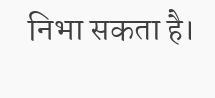निभा सकता है।